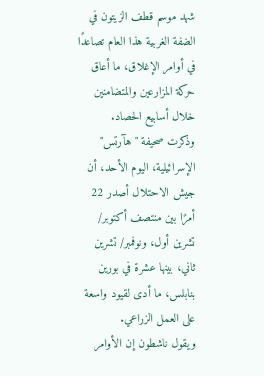شهد موسم قطف الزيتون في الضفة الغربية هذا العام تصاعدًا في أوامر الإغلاق، ما أعاق حركة المزارعين والمتضامنين خلال أسابيع الحصاد.
وذكرت صحيفة "هآرتس" الإسرائيلية، اليوم الأحد، أن جيش الاحتلال أصدر 22 أمرًا بين منتصف أكتوبر/ تشرين أول، ونوفمبر/ تشرين ثاني، بينها عشرة في بورين بنابلس، ما أدى لقيود واسعة على العمل الزراعي.
ويقول ناشطون إن الأوامر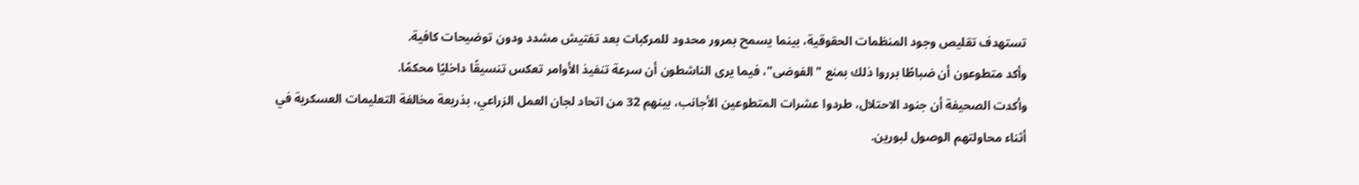تستهدف تقليص وجود المنظمات الحقوقية، بينما يسمح بمرور محدود للمركبات بعد تفتيش مشدد ودون توضيحات كافية.
وأكد متطوعون أن ضباطًا برروا ذلك بمنع "الفوضى"، فيما يرى الناشطون أن سرعة تنفيذ الأوامر تعكس تنسيقًا داخليًا محكمًا.
وأكدت الصحيفة أن جنود الاحتلال، طردوا عشرات المتطوعين الأجانب، بينهم 32 من اتحاد لجان العمل الزراعي، بذريعة مخالفة التعليمات العسكرية في أثناء محاولتهم الوصول لبورين.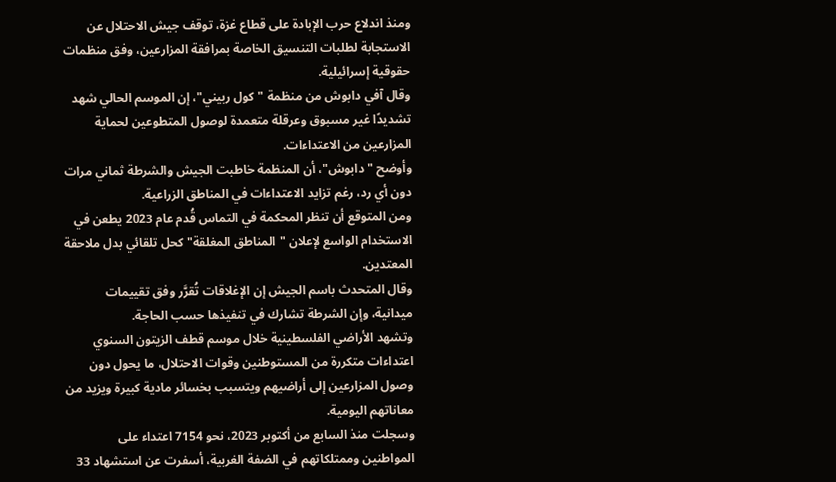ومنذ اندلاع حرب الإبادة على قطاع غزة، توقف جيش الاحتلال عن الاستجابة لطلبات التنسيق الخاصة بمرافقة المزارعين، وفق منظمات حقوقية إسرائيلية.
وقال آفي دابوش من منظمة "كول ربيني"، إن الموسم الحالي شهد تشديدًا غير مسبوق وعرقلة متعمدة لوصول المتطوعين لحماية المزارعين من الاعتداءات.
وأوضح "دابوش"، أن المنظمة خاطبت الجيش والشرطة ثماني مرات دون أي رد، رغم تزايد الاعتداءات في المناطق الزراعية.
ومن المتوقع أن تنظر المحكمة في التماس قُدم عام 2023 يطعن في الاستخدام الواسع لإعلان "المناطق المغلقة" كحل تلقائي بدل ملاحقة المعتدين.
وقال المتحدث باسم الجيش إن الإغلاقات تُقرَّر وفق تقييمات ميدانية، وإن الشرطة تشارك في تنفيذها حسب الحاجة.
وتشهد الأراضي الفلسطينية خلال موسم قطف الزيتون السنوي اعتداءات متكررة من المستوطنين وقوات الاحتلال، ما يحول دون وصول المزارعين إلى أراضيهم ويتسبب بخسائر مادية كبيرة ويزيد من معاناتهم اليومية.
وسجلت منذ السابع من أكتوبر 2023، نحو 7154 اعتداء على المواطنين وممتلكاتهم في الضفة الغربية، أسفرت عن استشهاد 33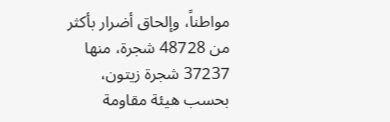مواطناً، وإلحاق أضرار بأكثر من 48728 شجرة، منها 37237 شجرة زيتون، بحسب هيئة مقاومة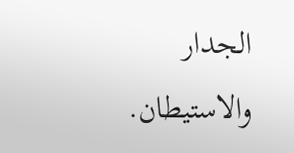الجدار والاستيطان.